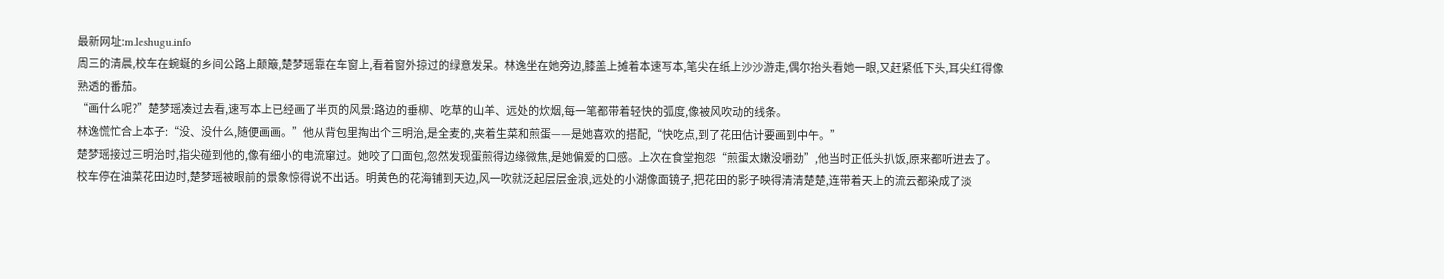最新网址:m.leshugu.info
周三的清晨,校车在蜿蜒的乡间公路上颠簸,楚梦瑶靠在车窗上,看着窗外掠过的绿意发呆。林逸坐在她旁边,膝盖上摊着本速写本,笔尖在纸上沙沙游走,偶尔抬头看她一眼,又赶紧低下头,耳尖红得像熟透的番茄。
“画什么呢?”楚梦瑶凑过去看,速写本上已经画了半页的风景:路边的垂柳、吃草的山羊、远处的炊烟,每一笔都带着轻快的弧度,像被风吹动的线条。
林逸慌忙合上本子:“没、没什么,随便画画。”他从背包里掏出个三明治,是全麦的,夹着生菜和煎蛋——是她喜欢的搭配,“快吃点,到了花田估计要画到中午。”
楚梦瑶接过三明治时,指尖碰到他的,像有细小的电流窜过。她咬了口面包,忽然发现蛋煎得边缘微焦,是她偏爱的口感。上次在食堂抱怨“煎蛋太嫩没嚼劲”,他当时正低头扒饭,原来都听进去了。
校车停在油菜花田边时,楚梦瑶被眼前的景象惊得说不出话。明黄色的花海铺到天边,风一吹就泛起层层金浪,远处的小湖像面镜子,把花田的影子映得清清楚楚,连带着天上的流云都染成了淡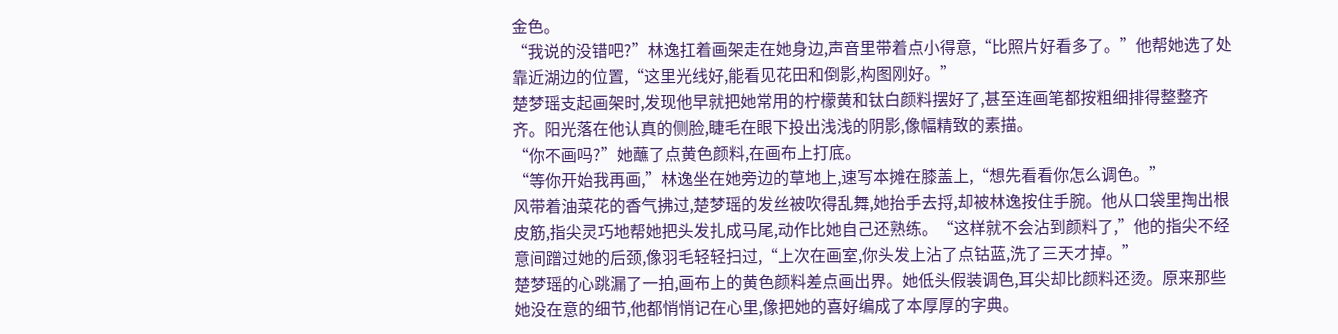金色。
“我说的没错吧?”林逸扛着画架走在她身边,声音里带着点小得意,“比照片好看多了。”他帮她选了处靠近湖边的位置,“这里光线好,能看见花田和倒影,构图刚好。”
楚梦瑶支起画架时,发现他早就把她常用的柠檬黄和钛白颜料摆好了,甚至连画笔都按粗细排得整整齐齐。阳光落在他认真的侧脸,睫毛在眼下投出浅浅的阴影,像幅精致的素描。
“你不画吗?”她蘸了点黄色颜料,在画布上打底。
“等你开始我再画,”林逸坐在她旁边的草地上,速写本摊在膝盖上,“想先看看你怎么调色。”
风带着油菜花的香气拂过,楚梦瑶的发丝被吹得乱舞,她抬手去捋,却被林逸按住手腕。他从口袋里掏出根皮筋,指尖灵巧地帮她把头发扎成马尾,动作比她自己还熟练。“这样就不会沾到颜料了,”他的指尖不经意间蹭过她的后颈,像羽毛轻轻扫过,“上次在画室,你头发上沾了点钴蓝,洗了三天才掉。”
楚梦瑶的心跳漏了一拍,画布上的黄色颜料差点画出界。她低头假装调色,耳尖却比颜料还烫。原来那些她没在意的细节,他都悄悄记在心里,像把她的喜好编成了本厚厚的字典。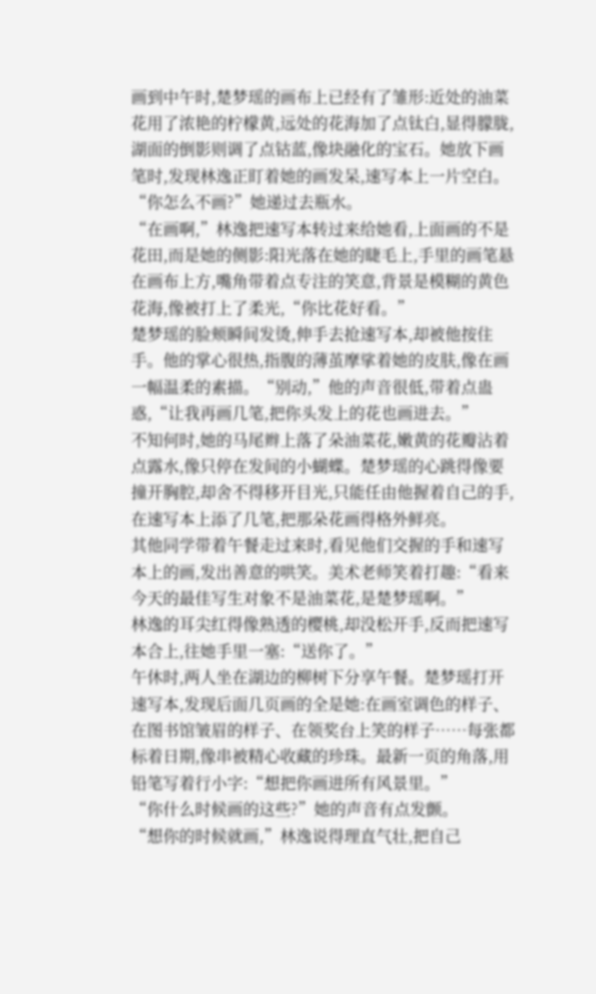画到中午时,楚梦瑶的画布上已经有了雏形:近处的油菜花用了浓艳的柠檬黄,远处的花海加了点钛白,显得朦胧,湖面的倒影则调了点钴蓝,像块融化的宝石。她放下画笔时,发现林逸正盯着她的画发呆,速写本上一片空白。
“你怎么不画?”她递过去瓶水。
“在画啊,”林逸把速写本转过来给她看,上面画的不是花田,而是她的侧影:阳光落在她的睫毛上,手里的画笔悬在画布上方,嘴角带着点专注的笑意,背景是模糊的黄色花海,像被打上了柔光,“你比花好看。”
楚梦瑶的脸颊瞬间发烫,伸手去抢速写本,却被他按住手。他的掌心很热,指腹的薄茧摩挲着她的皮肤,像在画一幅温柔的素描。“别动,”他的声音很低,带着点蛊惑,“让我再画几笔,把你头发上的花也画进去。”
不知何时,她的马尾辫上落了朵油菜花,嫩黄的花瓣沾着点露水,像只停在发间的小蝴蝶。楚梦瑶的心跳得像要撞开胸腔,却舍不得移开目光,只能任由他握着自己的手,在速写本上添了几笔,把那朵花画得格外鲜亮。
其他同学带着午餐走过来时,看见他们交握的手和速写本上的画,发出善意的哄笑。美术老师笑着打趣:“看来今天的最佳写生对象不是油菜花,是楚梦瑶啊。”
林逸的耳尖红得像熟透的樱桃,却没松开手,反而把速写本合上,往她手里一塞:“送你了。”
午休时,两人坐在湖边的柳树下分享午餐。楚梦瑶打开速写本,发现后面几页画的全是她:在画室调色的样子、在图书馆皱眉的样子、在领奖台上笑的样子……每张都标着日期,像串被精心收藏的珍珠。最新一页的角落,用铅笔写着行小字:“想把你画进所有风景里。”
“你什么时候画的这些?”她的声音有点发颤。
“想你的时候就画,”林逸说得理直气壮,把自己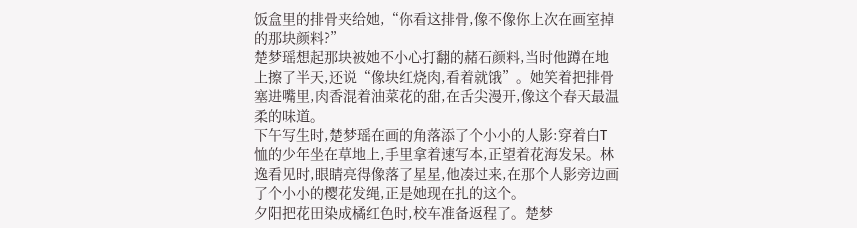饭盒里的排骨夹给她,“你看这排骨,像不像你上次在画室掉的那块颜料?”
楚梦瑶想起那块被她不小心打翻的赭石颜料,当时他蹲在地上擦了半天,还说“像块红烧肉,看着就饿”。她笑着把排骨塞进嘴里,肉香混着油菜花的甜,在舌尖漫开,像这个春天最温柔的味道。
下午写生时,楚梦瑶在画的角落添了个小小的人影:穿着白T恤的少年坐在草地上,手里拿着速写本,正望着花海发呆。林逸看见时,眼睛亮得像落了星星,他凑过来,在那个人影旁边画了个小小的樱花发绳,正是她现在扎的这个。
夕阳把花田染成橘红色时,校车准备返程了。楚梦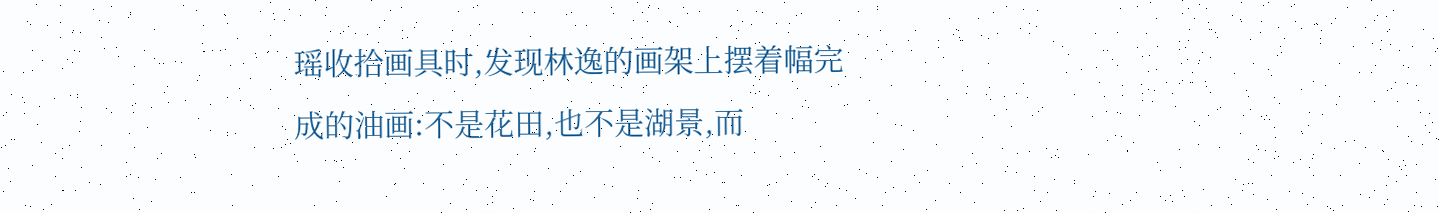瑶收拾画具时,发现林逸的画架上摆着幅完成的油画:不是花田,也不是湖景,而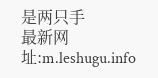是两只手
最新网址:m.leshugu.info